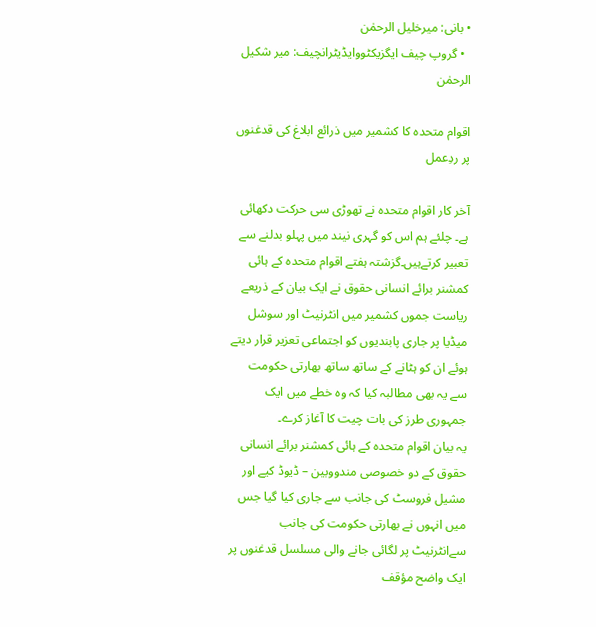• بانی: میرخلیل الرحمٰن
  • گروپ چیف ایگزیکٹووایڈیٹرانچیف: میر شکیل الرحمٰن

اقوام متحدہ کا کشمیر میں ذرائع ابلاغ کی قدغنوں پر ردِعمل

آخر کار اقوام متحدہ نے تھوڑی سی حرکت دکھائی ہے۔ چلئے ہم اس کو گہری نیند میں پہلو بدلنے سے تعبیر کرتےہیں۔گزشتہ ہفتے اقوام متحدہ کے ہائی کمشنر برائے انسانی حقوق نے ایک بیان کے ذریعے ریاست جموں کشمیر میں انٹرنیٹ اور سوشل میڈیا پر جاری پابندیوں کو اجتماعی تعزیر قرار دیتے ہوئے ان کو ہٹانے کے ساتھ ساتھ بھارتی حکومت سے یہ بھی مطالبہ کیا کہ وہ خطے میں ایک جمہوری طرز کی بات چیت کا آغاز کرے۔
یہ بیان اقوام متحدہ کے ہائی کمشنر برائے انسانی حقوق کے دو خصوصی مندووبین – ڈیوڈ کیے اور مشیل فروسٹ کی جانب سے جاری کیا گیا جس میں انہوں نے بھارتی حکومت کی جانب سےانٹرنیٹ پر لگائی جانے والی مسلسل قدغنوں پر ایک واضح مؤقف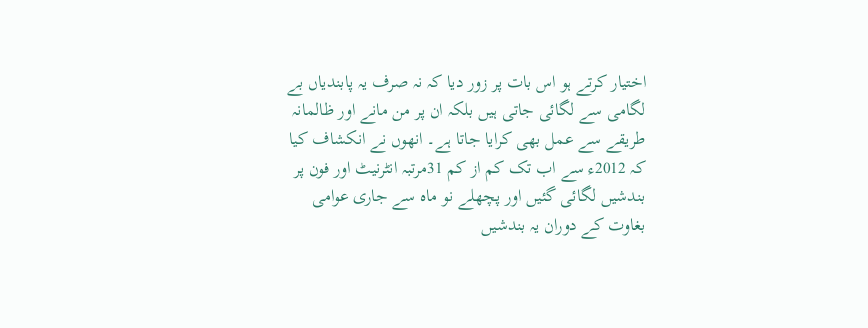اختیار کرتے ہو اس بات پر زور دیا کہ نہ صرف یہ پابندیاں بے لگامی سے لگائی جاتی ہیں بلکہ ان پر من مانے اور ظالمانہ طریقے سے عمل بھی کرایا جاتا ہے۔ انھوں نے انکشاف کیا کہ 2012ء سے اب تک کم از کم 31مرتبہ انٹرنیٹ اور فون پر بندشیں لگائی گئیں اور پچھلے نو ماہ سے جاری عوامی بغاوت کے دوران یہ بندشیں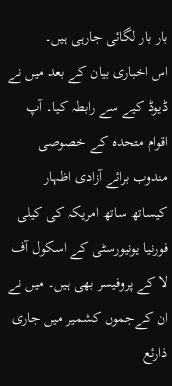بار بار لگائی جارہی ہیں۔
اس اخباری بیان کے بعد میں نے ڈیوڈ کیے سے رابطہ کیا۔ آپ اقوام متحدہ کے خصوصی مندوب برائے آزادی اظہار کیساتھ ساتھ امریکہ کی کیلی فورنیا یونیورسٹی کے اسکول آف لا کے پروفیسر بھی ہیں۔ میں نے ان کےجموں کشمیر میں جاری ذارئع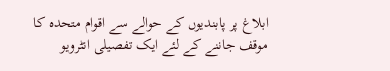ابلاغ پر پابندیوں کے حوالے سے اقوام متحدہ کا موقف جاننے کے لئے ایک تفصیلی انٹرویو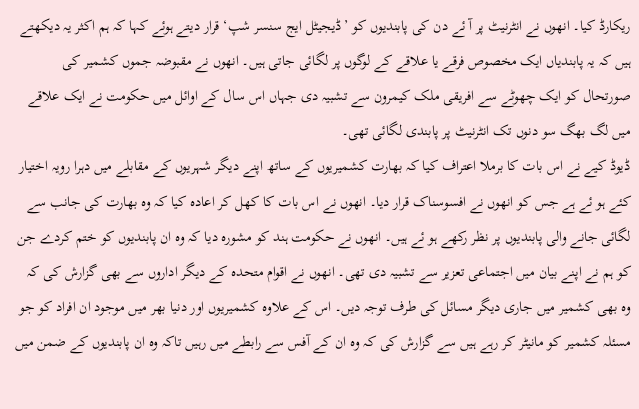ریکارڈ کیا۔ انھوں نے انٹرنیٹ پر آ ئے دن کی پابندیوں کو ’ڈیجیٹل ایج سنسر شپ‘ قرار دیتے ہوئے کہا کہ ہم اکثر یہ دیکھتے ہیں کہ یہ پابندیاں ایک مخصوص فرقے یا علاقے کے لوگوں پر لگائی جاتی ہیں۔ انھوں نے مقبوضہ جموں کشمیر کی صورتحال کو ایک چھوٹے سے افریقی ملک کیمرون سے تشبیہ دی جہاں اس سال کے اوائل میں حکومت نے ایک علاقے میں لگ بھگ سو دنوں تک انٹرنیٹ پر پابندی لگائی تھی۔
ڈیوڈ کیے نے اس بات کا برملا اعتراف کیا کہ بھارت کشمیریوں کے ساتھ اپنے دیگر شہریوں کے مقابلے میں دہرا رویہ اختیار کئے ہو ئے ہے جس کو انھوں نے افسوسناک قرار دیا۔ انھوں نے اس بات کا کھل کر اعادہ کیا کہ وہ بھارت کی جانب سے لگائی جانے والی پابندیوں پر نظر رکھے ہو ئے ہیں۔ انھوں نے حکومت ہند کو مشورہ دیا کہ وہ ان پابندیوں کو ختم کردے جن کو ہم نے اپنے بیان میں اجتماعی تعزیر سے تشبیہ دی تھی۔ انھوں نے اقوام متحدہ کے دیگر اداروں سے بھی گزارش کی کہ وہ بھی کشمیر میں جاری دیگر مسائل کی طرف توجہ دیں۔ اس کے علاوہ کشمیریوں اور دنیا بھر میں موجود ان افراد کو جو مسئلہ کشمیر کو مانیٹر کر رہے ہیں سے گزارش کی کہ وہ ان کے آفس سے رابطے میں رہیں تاکہ وہ ان پابندیوں کے ضمن میں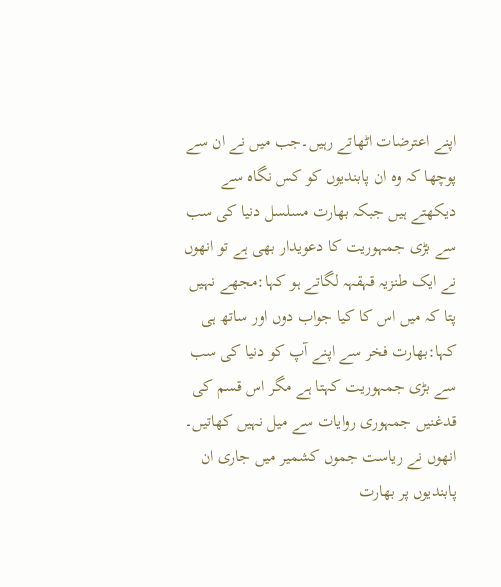اپنے اعترضات اٹھاتے رہیں۔جب میں نے ان سے پوچھا کہ وہ ان پابندیوں کو کس نگاہ سے دیکھتے ہیں جبکہ بھارت مسلسل دنیا کی سب سے بڑی جمہوریت کا دعویدار بھی ہے تو انھوں نے ایک طنزیہ قہقہہ لگاتے ہو کہا:مجھے نہیں پتا کہ میں اس کا کیا جواب دوں اور ساتھ ہی کہا:بھارت فخر سے اپنے آپ کو دنیا کی سب سے بڑی جمہوریت کہتا ہے مگر اس قسم کی قدغنیں جمہوری روایات سے میل نہیں کھاتیں۔ انھوں نے ریاست جموں کشمیر میں جاری ان پابندیوں پر بھارت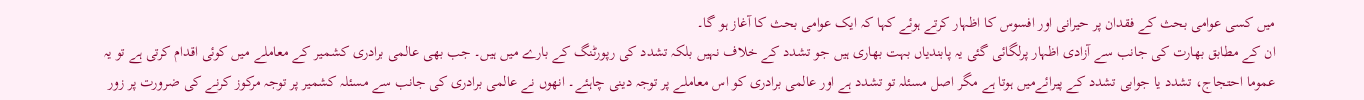میں کسی عوامی بحث کے فقدان پر حیرانی اور افسوس کا اظہار کرتے ہوئے کہا کہ ایک عوامی بحث کا آغاز ہو گا۔
ان کے مطابق بھارت کی جانب سے آزادی اظہار پرلگائی گئی یہ پابندیاں بہت بھاری ہیں جو تشدد کے خلاف نہیں بلکہ تشدد کی رپورٹنگ کے بارے میں ہیں۔ جب بھی عالمی برادری کشمیر کے معاملے میں کوئی اقدام کرتی ہے تو یہ عموما احتجاج، تشدد یا جوابی تشدد کے پیرائےمیں ہوتا ہے مگر اصل مسئلہ تو تشدد ہے اور عالمی برادری کو اس معاملے پر توجہ دینی چاہئے۔ انھوں نے عالمی برادری کی جانب سے مسئلہ کشمیر پر توجہ مرکوز کرنے کی ضرورت پر زور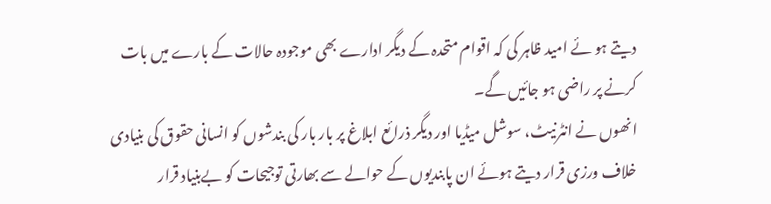دیتے ہو ئے امید ظاہر کی کہ اقوام متحدہ کے دیگر ادارے بھی موجودہ حالات کے بارے میں بات کرنے پر راضی ہو جائیں گے۔
انھوں نے انٹرنیٹ، سوشل میڈیا اور دیگر ذرائع ابلاغ پر بار بار کی بندشوں کو انسانی حقوق کی بنیادی خلاف ورزی قرار دیتے ہوئے ان پابندیوں کے حوالے سے بھارتی توجیحات کو بےبنیاد قرار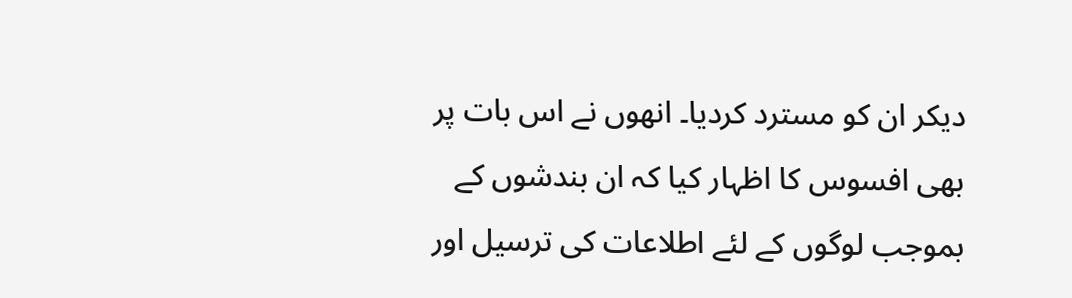دیکر ان کو مسترد کردیا۔ انھوں نے اس بات پر بھی افسوس کا اظہار کیا کہ ان بندشوں کے بموجب لوگوں کے لئے اطلاعات کی ترسیل اور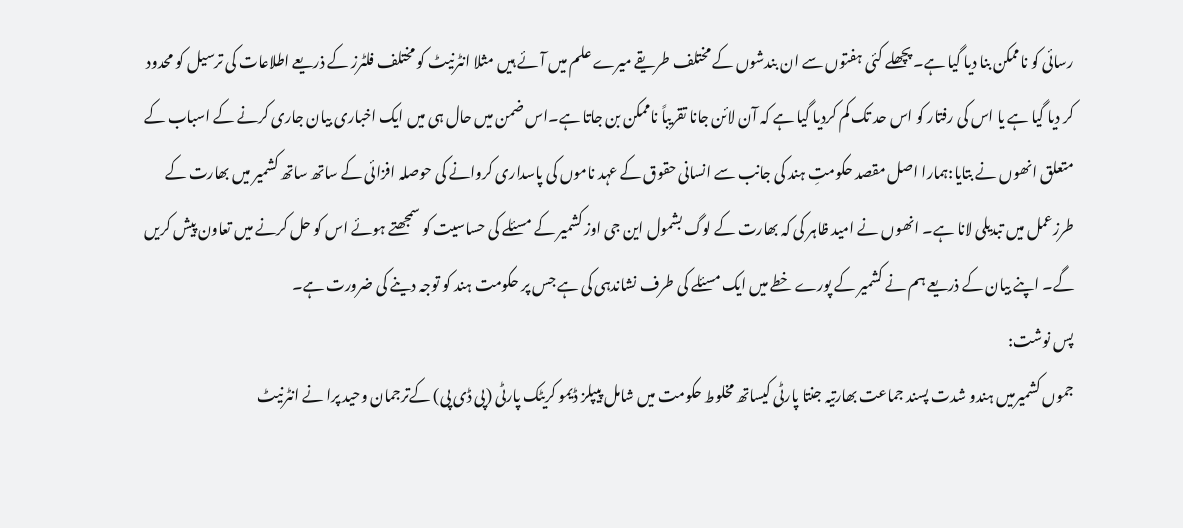رسائی کو ناممکن بنا دیا گیا ہے۔ پچھلے کئی ہفتوں سے ان بندشوں کے مختلف طریقے میرے علم میں آئے ہیں مثلا انٹرنیٹ کو مختلف فلٹرز کے ذریعے اطلاعات کی ترسیل کو محدود کر دیا گیا ہے یا اس کی رفتار کو اس حد تک کم کردیا گیا ہے کہ آن لائن جانا تقریباً ناممکن بن جاتا ہے۔اس ضمن میں حال ہی میں ایک اخباری بیان جاری کرنے کے اسباب کے متعلق انھوں نے بتایا:ہمارا اصل مقصد حکومتِ ہند کی جانب سے انسانی حقوق کے عہد ناموں کی پاسداری کروانے کی حوصلہ افزائی کے ساتھ ساتھ کشمیر میں بھارت کے طرزعمل میں تبدیلی لانا ہے۔ انھوں نے امید ظاہر کی کہ بھارت کے لوگ بشمول این جی اوز کشمیر کے مسئلے کی حساسیت کو سمجھتے ہوئے اس کو حل کرنے میں تعاون پیش کریں گے۔ اپنے بیان کے ذریعے ہم نے کشمیر کے پورے خطے میں ایک مسئلے کی طرف نشاندہی کی ہے جس پر حکومت ہند کو توجہ دینے کی ضرورت ہے۔
پس نوشت:
جموں کشمیرمیں ہندو شدت پسند جماعت بھارتیہ جنتا پارٹی کیساتھ مخلوط حکومت میں شامل پیپلز ڈیمو کریٹک پارٹی (پی ڈی پی) کےترجمان وحید پرا نے انٹرنیٹ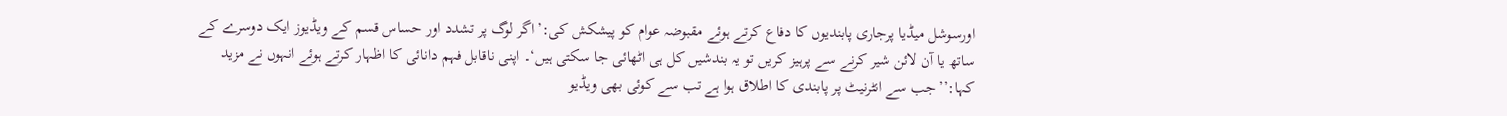اورسوشل میڈیا پرجاری پابندیوں کا دفاع کرتے ہوئے مقبوضہ عوام کو پیشکش کی:’اگر لوگ پر تشدد اور حساس قسم کے ویڈیوز ایک دوسرے کے ساتھ یا آن لائن شیر کرنے سے پرہیز کریں تو یہ بندشیں کل ہی اٹھائی جا سکتی ہیں‘۔ اپنی ناقابل فہم دانائی کا اظہار کرتے ہوئے انہوں نے مزید کہا:’’جب سے انٹرنیٹ پر پابندی کا اطلاق ہوا ہے تب سے کوئی بھی ویڈیو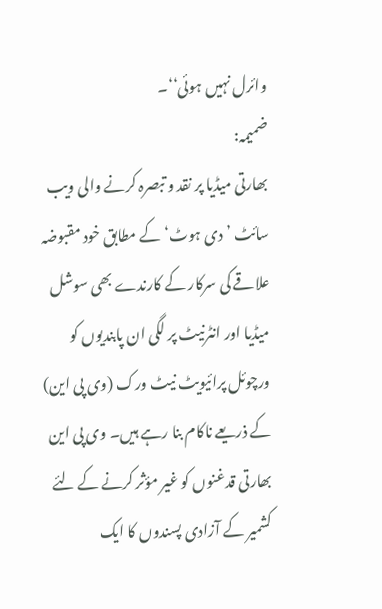وائرل نہیں ہوئی‘‘۔
ضمیمہ:
بھارتی میڈیا پر نقد و تبصرہ کرنے والی ویب سائٹ ’دی ہوٹ‘ کے مطابق خود مقبوضہ علاقے کی سرکار کے کارندے بھی سوشل میڈیا اور انٹرنیٹ پر لگی ان پابندیوں کو ورچوئل پرائیویٹ نیٹ ورک (وی پی این) کے ذریعے ناکام بنا رہے ہیں۔ وی پی این بھارتی قدغنوں کو غیر مؤثر کرنے کے لئے کشمیر کے آزادی پسندوں کا ایک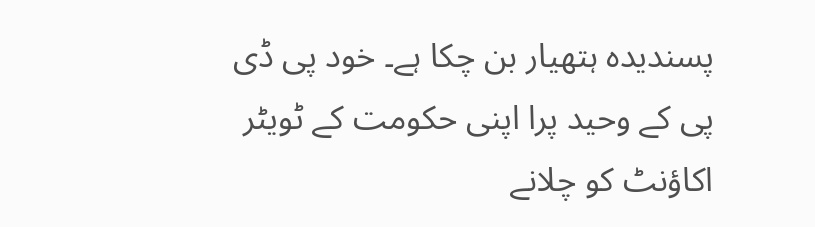پسندیدہ ہتھیار بن چکا ہے۔ خود پی ڈی پی کے وحید پرا اپنی حکومت کے ٹویٹر اکاؤنٹ کو چلانے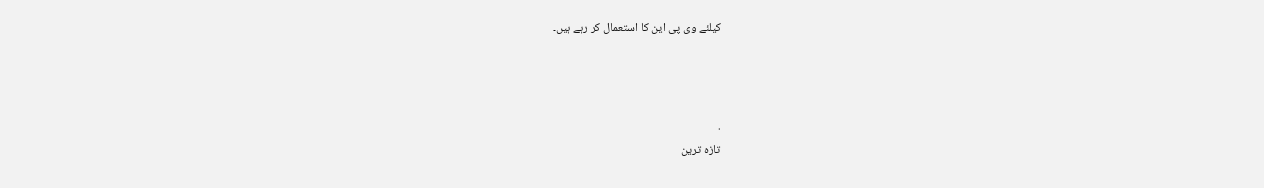کیلئے وی پی این کا استعمال کر رہے ہیں۔



.
تازہ ترین